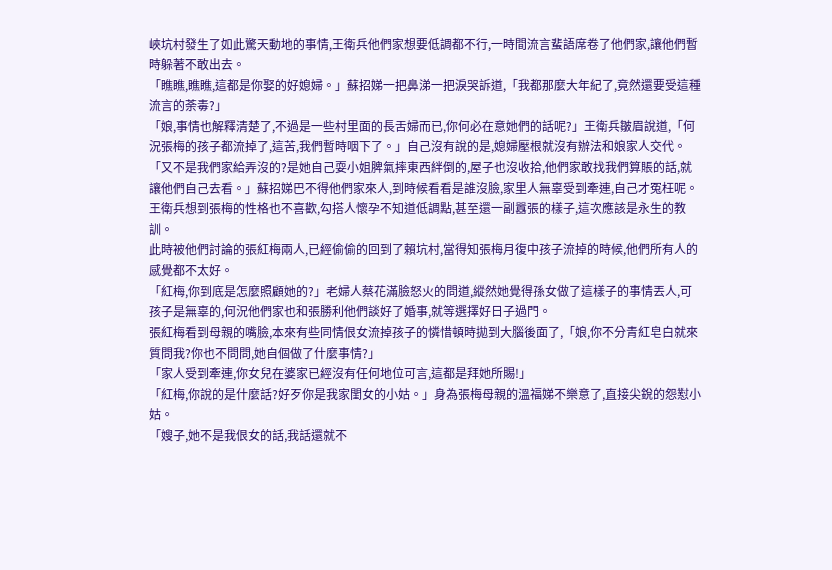峽坑村發生了如此驚天動地的事情,王衛兵他們家想要低調都不行,一時間流言蜚語席卷了他們家,讓他們暫時躲著不敢出去。
「瞧瞧,瞧瞧,這都是你娶的好媳婦。」蘇招娣一把鼻涕一把淚哭訴道,「我都那麼大年紀了,竟然還要受這種流言的荼毒?」
「娘,事情也解釋清楚了,不過是一些村里面的長舌婦而已,你何必在意她們的話呢?」王衛兵皺眉說道,「何況張梅的孩子都流掉了,這苦,我們暫時咽下了。」自己沒有說的是,媳婦壓根就沒有辦法和娘家人交代。
「又不是我們家給弄沒的?是她自己耍小姐脾氣摔東西絆倒的,屋子也沒收拾,他們家敢找我們算賬的話,就讓他們自己去看。」蘇招娣巴不得他們家來人,到時候看看是誰沒臉,家里人無辜受到牽連,自己才冤枉呢。
王衛兵想到張梅的性格也不喜歡,勾搭人懷孕不知道低調點,甚至還一副囂張的樣子,這次應該是永生的教訓。
此時被他們討論的張紅梅兩人,已經偷偷的回到了賴坑村,當得知張梅月復中孩子流掉的時候,他們所有人的感覺都不太好。
「紅梅,你到底是怎麼照顧她的?」老婦人蔡花滿臉怒火的問道,縱然她覺得孫女做了這樣子的事情丟人,可孩子是無辜的,何況他們家也和張勝利他們談好了婚事,就等選擇好日子過門。
張紅梅看到母親的嘴臉,本來有些同情佷女流掉孩子的憐惜頓時拋到大腦後面了,「娘,你不分青紅皂白就來質問我?你也不問問,她自個做了什麼事情?」
「家人受到牽連,你女兒在婆家已經沒有任何地位可言,這都是拜她所賜!」
「紅梅,你說的是什麼話?好歹你是我家閨女的小姑。」身為張梅母親的溫福娣不樂意了,直接尖銳的怨懟小姑。
「嫂子,她不是我佷女的話,我話還就不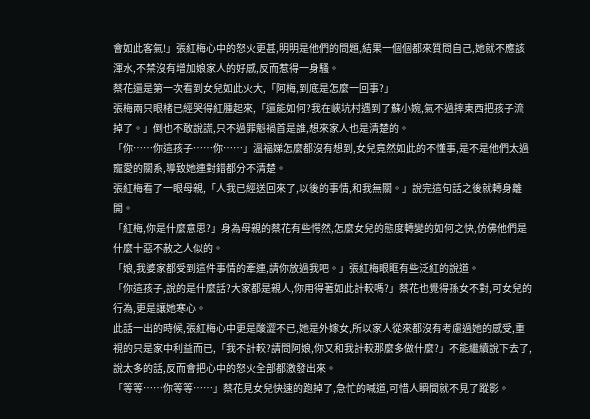會如此客氣!」張紅梅心中的怒火更甚,明明是他們的問題,結果一個個都來質問自己,她就不應該渾水,不禁沒有增加娘家人的好感,反而惹得一身騷。
蔡花還是第一次看到女兒如此火大,「阿梅,到底是怎麼一回事?」
張梅兩只眼楮已經哭得紅腫起來,「還能如何?我在峽坑村遇到了蘇小婉,氣不過摔東西把孩子流掉了。」倒也不敢說謊,只不過罪魁禍首是誰,想來家人也是清楚的。
「你……你這孩子……你……」溫福娣怎麼都沒有想到,女兒竟然如此的不懂事,是不是他們太過寵愛的關系,導致她連對錯都分不清楚。
張紅梅看了一眼母親,「人我已經送回來了,以後的事情,和我無關。」說完這句話之後就轉身離開。
「紅梅,你是什麼意思?」身為母親的蔡花有些愕然,怎麼女兒的態度轉變的如何之快,仿佛他們是什麼十惡不赦之人似的。
「娘,我婆家都受到這件事情的牽連,請你放過我吧。」張紅梅眼眶有些泛紅的說道。
「你這孩子,說的是什麼話?大家都是親人,你用得著如此計較嗎?」蔡花也覺得孫女不對,可女兒的行為,更是讓她寒心。
此話一出的時候,張紅梅心中更是酸澀不已,她是外嫁女,所以家人從來都沒有考慮過她的感受,重視的只是家中利益而已,「我不計較?請問阿娘,你又和我計較那麼多做什麼?」不能繼續說下去了,說太多的話,反而會把心中的怒火全部都激發出來。
「等等……你等等……」蔡花見女兒快速的跑掉了,急忙的喊道,可惜人瞬間就不見了蹤影。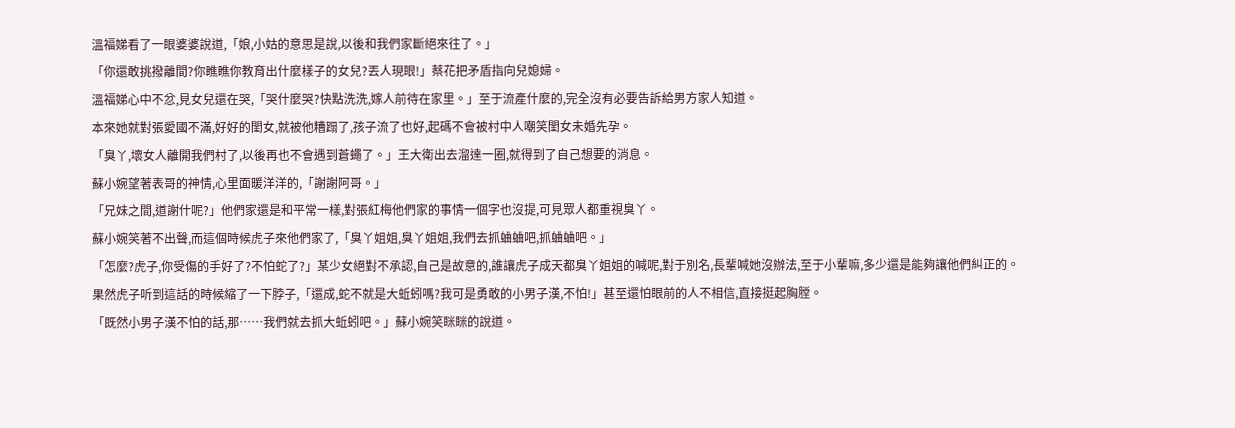溫福娣看了一眼婆婆說道,「娘,小姑的意思是說,以後和我們家斷絕來往了。」
「你還敢挑撥離間?你瞧瞧你教育出什麼樣子的女兒?丟人現眼!」蔡花把矛盾指向兒媳婦。
溫福娣心中不忿,見女兒還在哭,「哭什麼哭?快點洗洗,嫁人前待在家里。」至于流產什麼的,完全沒有必要告訴給男方家人知道。
本來她就對張愛國不滿,好好的閨女,就被他糟蹋了,孩子流了也好,起碼不會被村中人嘲笑閨女未婚先孕。
「臭丫,壞女人離開我們村了,以後再也不會遇到蒼蠅了。」王大衛出去溜達一圈,就得到了自己想要的消息。
蘇小婉望著表哥的神情,心里面暖洋洋的,「謝謝阿哥。」
「兄妹之間,道謝什呢?」他們家還是和平常一樣,對張紅梅他們家的事情一個字也沒提,可見眾人都重視臭丫。
蘇小婉笑著不出聲,而這個時候虎子來他們家了,「臭丫姐姐,臭丫姐姐,我們去抓蛐蛐吧,抓蛐蛐吧。」
「怎麼?虎子,你受傷的手好了?不怕蛇了?」某少女絕對不承認,自己是故意的,誰讓虎子成天都臭丫姐姐的喊呢,對于別名,長輩喊她沒辦法,至于小輩嘛,多少還是能夠讓他們糾正的。
果然虎子听到這話的時候縮了一下脖子,「還成,蛇不就是大蚯蚓嗎?我可是勇敢的小男子漢,不怕!」甚至還怕眼前的人不相信,直接挺起胸膛。
「既然小男子漢不怕的話,那……我們就去抓大蚯蚓吧。」蘇小婉笑眯眯的說道。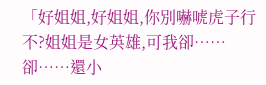「好姐姐,好姐姐,你別嚇唬虎子行不?姐姐是女英雄,可我卻……卻……還小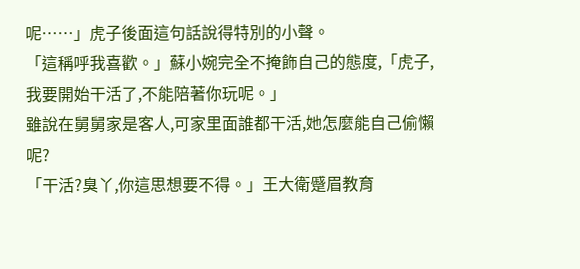呢……」虎子後面這句話說得特別的小聲。
「這稱呼我喜歡。」蘇小婉完全不掩飾自己的態度,「虎子,我要開始干活了,不能陪著你玩呢。」
雖說在舅舅家是客人,可家里面誰都干活,她怎麼能自己偷懶呢?
「干活?臭丫,你這思想要不得。」王大衛蹙眉教育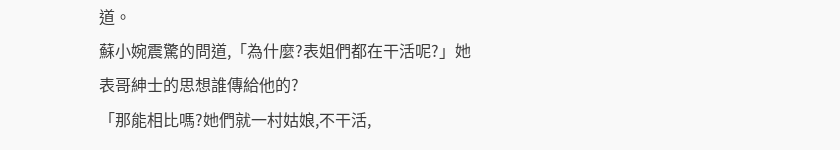道。
蘇小婉震驚的問道,「為什麼?表姐們都在干活呢?」她表哥紳士的思想誰傳給他的?
「那能相比嗎?她們就一村姑娘,不干活,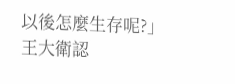以後怎麼生存呢?」王大衛認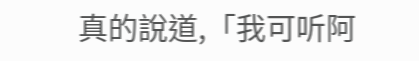真的說道,「我可听阿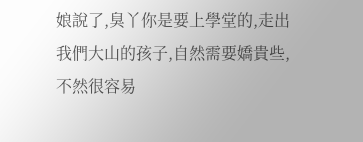娘說了,臭丫你是要上學堂的,走出我們大山的孩子,自然需要嬌貴些,不然很容易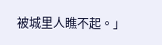被城里人瞧不起。」